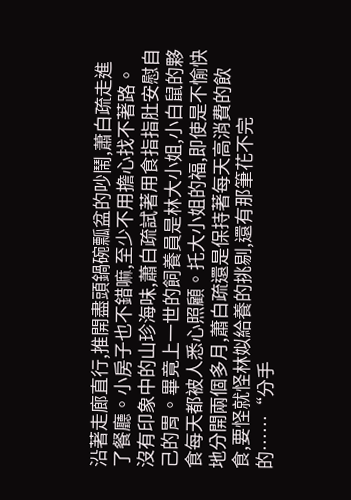沿著走廊直行,推開盡頭鍋碗瓢盆的吵鬧,蕭白疏走進了餐廳。小房子也不錯嘛,至少不用擔心找不著路。
沒有印象中的山珍海味,蕭白疏試著用食指指肚安慰自己的胃。畢竟上一世的飼養員是林大小姐,小白鼠的夥食每天都被人悉心照顧。托大小姐的福,即使是不愉快地分開兩個多月,蕭白疏還是保持著每天高消費的飲食,要怪就怪林姒給養的挑剔,還有那筆花不完的……“分手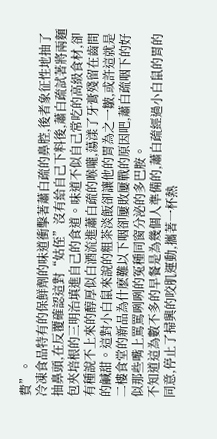費”。
冷凍食品特有的保鮮劑的味道衝擊著蕭白疏的鼻腔,後者象征性地抽了抽鼻頭,在反覆確認這對“姑侄”沒有給自己下料後,蕭白疏試著將兩麵包夾培根的三明治填進自己的食道。味道不似自己常吃的高級食材,卻有種說不上來的醇厚似白酒流進蕭白疏的喉嚨,蕩漾了牙膏殘留在齒間的鹹甜。這對小白鼠來說的粗茶淡飯卻讓他的胃為之一皺,或許這就是二樓食堂的新品為什麽難以下咽卻屢敗屢戰的原因吧,蕭白疏咽下的好似那些嘴上罵罵咧咧的冤種同窗分泌的多巴胺。
不知道這為數不多的早餐是為幾個人準備的,蕭白疏經過小白鼠的胃的同意,停止了掃興的咬肌運動,攜著一杯熱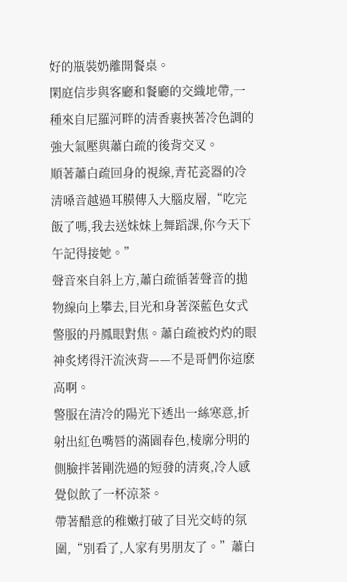好的瓶裝奶離開餐桌。
閑庭信步與客廳和餐廳的交織地帶,一種來自尼羅河畔的清香裹挾著冷色調的強大氣壓與蕭白疏的後背交叉。
順著蕭白疏回身的視線,青花瓷器的冷清嗓音越過耳膜傳入大腦皮層,“吃完飯了嗎,我去送妹妹上舞蹈課,你今天下午記得接她。”
聲音來自斜上方,蕭白疏循著聲音的拋物線向上攀去,目光和身著深藍色女式警服的丹鳳眼對焦。蕭白疏被灼灼的眼神炙烤得汗流浹背——不是哥們你這麽高啊。
警服在清冷的陽光下透出一絲寒意,折射出紅色嘴唇的滿園春色,棱廓分明的側臉拌著剛洗過的短發的清爽,冷人感覺似飲了一杯涼茶。
帶著醋意的稚嫩打破了目光交峙的氛圍,“別看了,人家有男朋友了。”蕭白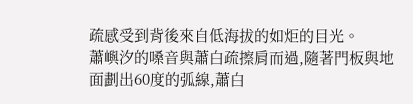疏感受到背後來自低海拔的如炬的目光。
蕭嶼汐的嗓音與蕭白疏擦肩而過,隨著門板與地面劃出60度的弧線,蕭白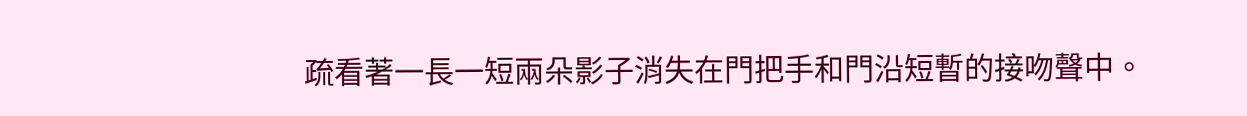疏看著一長一短兩朵影子消失在門把手和門沿短暫的接吻聲中。